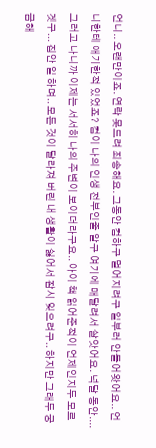언니.. 오랜만이죠. 연락 못드려 죄송해요. 그동안 컴하구 멀어지려구 일부러 안들어왓어요.. 언니한테 애기한적 있었죠? 컴이 나의 인생 전부인줄 알구 여기에 매달려서 살앗어요. 넉달 동안.... 그러고 나니까 이제는 서서히 나의 주변이 보이더라구요.. 아이 책 읽어준적이 언제인지두 모르겟구... 집안 일 하며.. 모든 것이 달라져 버린 내 생활이 싫어서 잠시 잊으려구.. 하지만 그래두 궁금해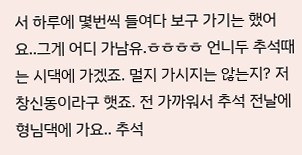서 하루에 몇번씩 들여다 보구 가기는 했어요..그게 어디 가남유.ㅎㅎㅎㅎ 언니두 추석때는 시댁에 가겠죠. 멀지 가시지는 않는지? 저 창신동이라구 햇죠. 전 가까워서 추석 전날에 형님댁에 가요.. 추석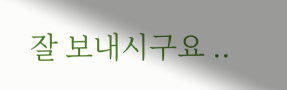잘 보내시구요 ..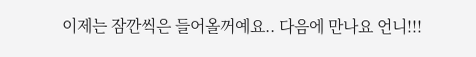이제는 잠깐씩은 들어올꺼예요.. 다음에 만나요 언니!!!